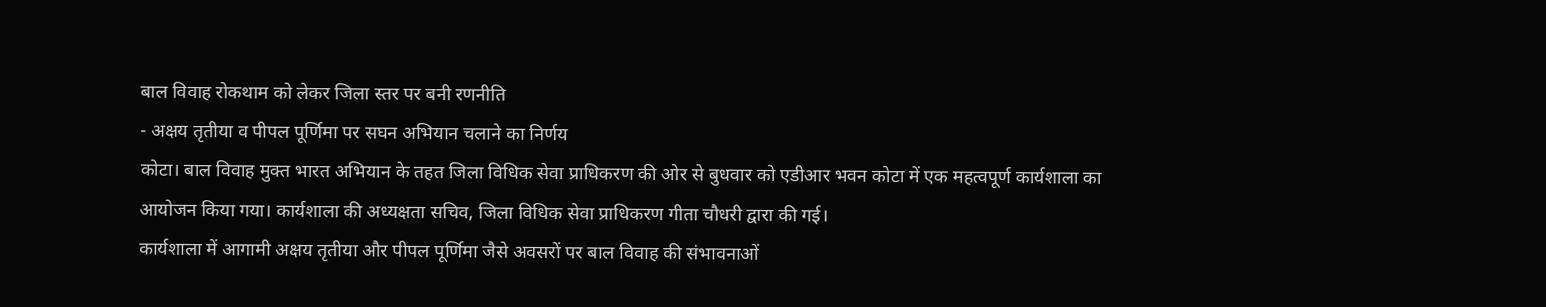बाल विवाह रोकथाम को लेकर जिला स्तर पर बनी रणनीति
- अक्षय तृतीया व पीपल पूर्णिमा पर सघन अभियान चलाने का निर्णय
कोटा। बाल विवाह मुक्त भारत अभियान के तहत जिला विधिक सेवा प्राधिकरण की ओर से बुधवार को एडीआर भवन कोटा में एक महत्वपूर्ण कार्यशाला का आयोजन किया गया। कार्यशाला की अध्यक्षता सचिव, जिला विधिक सेवा प्राधिकरण गीता चौधरी द्वारा की गई।
कार्यशाला में आगामी अक्षय तृतीया और पीपल पूर्णिमा जैसे अवसरों पर बाल विवाह की संभावनाओं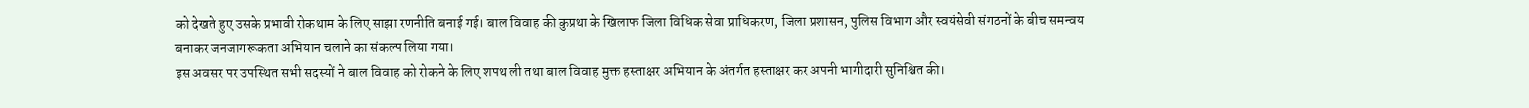को देखते हुए उसके प्रभावी रोकथाम के लिए साझा रणनीति बनाई गई। बाल विवाह की कुप्रथा के खिलाफ जिला विधिक सेवा प्राधिकरण, जिला प्रशासन, पुलिस विभाग और स्वयंसेवी संगठनों के बीच समन्वय बनाकर जनजागरूकता अभियान चलाने का संकल्प लिया गया।
इस अवसर पर उपस्थित सभी सदस्यों ने बाल विवाह को रोकने के लिए शपथ ली तथा बाल विवाह मुक्त हस्ताक्षर अभियान के अंतर्गत हस्ताक्षर कर अपनी भागीदारी सुनिश्चित की।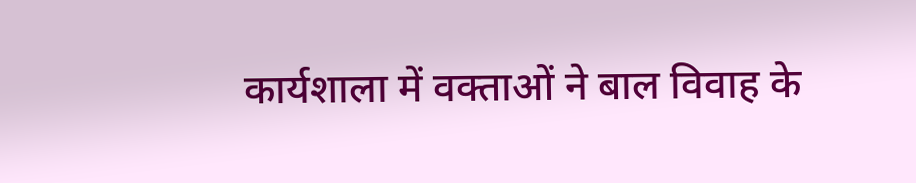कार्यशाला में वक्ताओं ने बाल विवाह के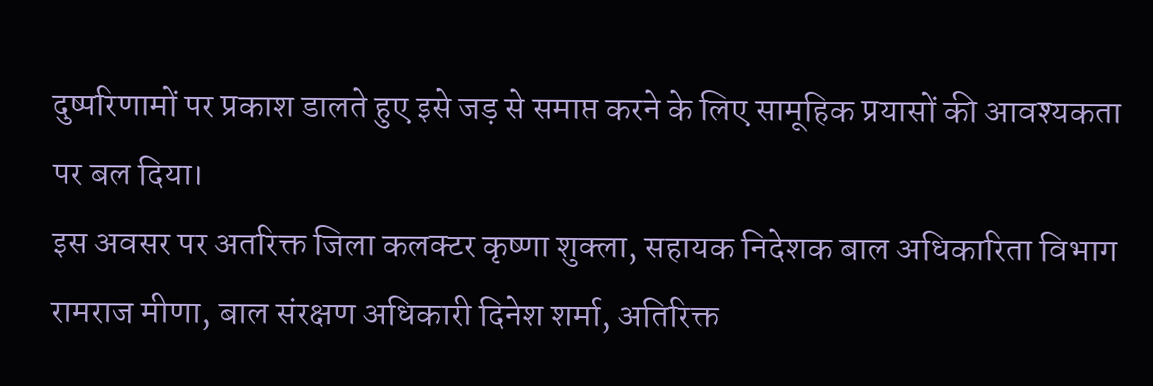दुष्परिणामों पर प्रकाश डालते हुए इसे जड़ से समाप्त करने के लिए सामूहिक प्रयासों की आवश्यकता पर बल दिया।
इस अवसर पर अतरिक्त जिला कलक्टर कृष्णा शुक्ला, सहायक निदेशक बाल अधिकारिता विभाग रामराज मीणा, बाल संरक्षण अधिकारी दिनेश शर्मा, अतिरिक्त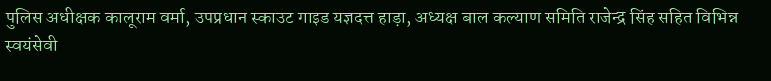पुलिस अधीक्षक कालूराम वर्मा, उपप्रधान स्काउट गाइड यज्ञदत्त हाड़ा, अध्यक्ष बाल कल्याण समिति राजेन्द्र सिंह सहित विभिन्न स्वयंसेवी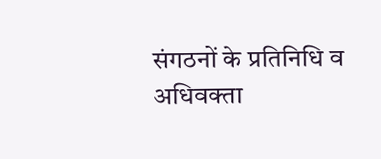संगठनों के प्रतिनिधि व अधिवक्ता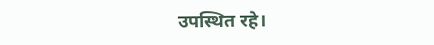उपस्थित रहे।